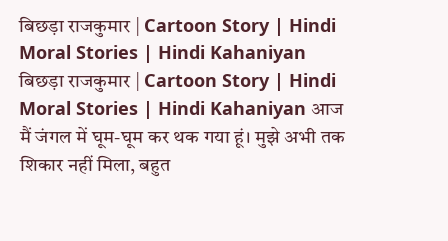बिछड़ा राजकुमार | Cartoon Story | Hindi Moral Stories | Hindi Kahaniyan
बिछड़ा राजकुमार | Cartoon Story | Hindi Moral Stories | Hindi Kahaniyan आज मैं जंगल में घूम-घूम कर थक गया हूं। मुझे अभी तक शिकार नहीं मिला, बहुत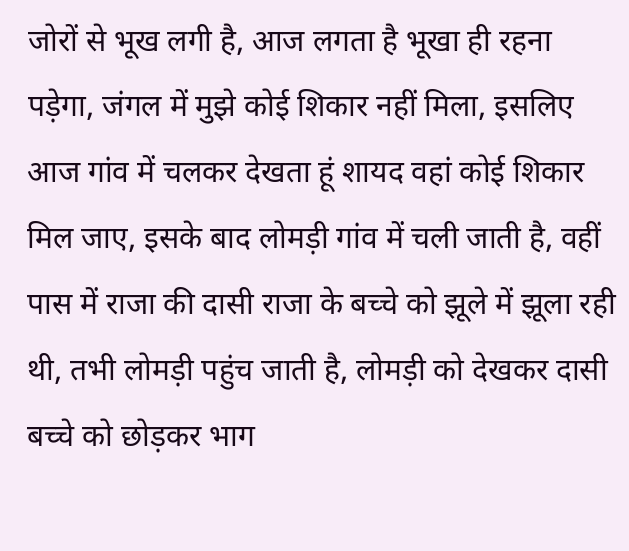जोरों से भूख लगी है, आज लगता है भूखा ही रहना पड़ेगा, जंगल में मुझे कोई शिकार नहीं मिला, इसलिए आज गांव में चलकर देखता हूं शायद वहां कोई शिकार मिल जाए, इसके बाद लोमड़ी गांव में चली जाती है, वहीं पास में राजा की दासी राजा के बच्चे को झूले में झूला रही थी, तभी लोमड़ी पहुंच जाती है, लोमड़ी को देखकर दासी बच्चे को छोड़कर भाग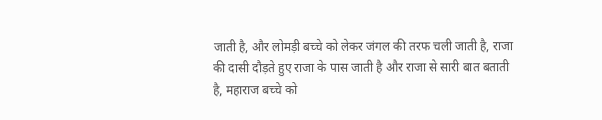जाती है, और लोमड़ी बच्चे को लेकर जंगल की तरफ चली जाती है, राजा की दासी दौड़ते हुए राजा के पास जाती है और राजा से सारी बात बताती है, महाराज बच्चे को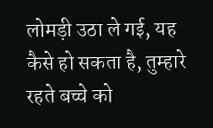लोमड़ी उठा ले गई, यह कैसे हो सकता है, तुम्हारे रहते बच्चे को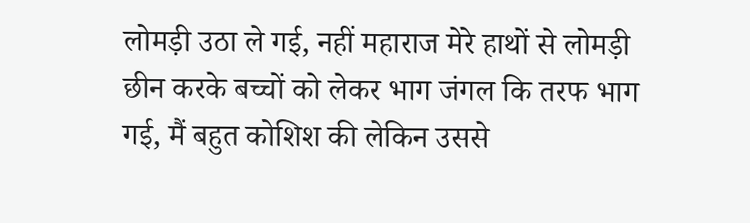लोमड़ी उठा ले गई, नहीं महाराज मेरे हाथों से लोमड़ी छीन करके बच्चों को लेकर भाग जंगल कि तरफ भाग गई, मैं बहुत कोशिश की लेकिन उससे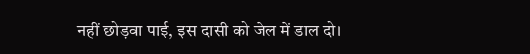नहीं छोड़वा पाई, इस दासी को जेल में डाल दो।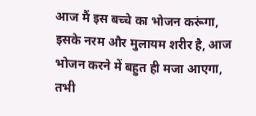आज मैं इस बच्चे का भोजन करूंगा, इसके नरम और मुलायम शरीर है, आज भोजन करने में बहुत ही मजा आएगा, तभी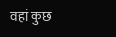वहां कुछ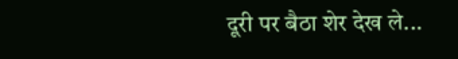दूरी पर बैठा शेर देख ले...